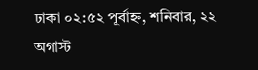ঢাকা ০২:৫২ পূর্বাহ্ন, শনিবার, ২২ অগাস্ট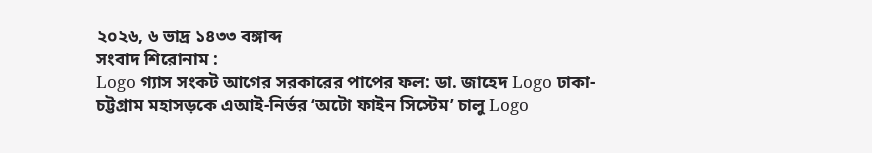২০২৬, ৬ ভাদ্র ১৪৩৩ বঙ্গাব্দ
সংবাদ শিরোনাম :
Logo গ্যাস সংকট আগের সরকারের পাপের ফল: ডা. জাহেদ Logo ঢাকা-চট্টগ্রাম মহাসড়কে এআই-নির্ভর ‘অটো ফাইন সিস্টেম’ চালু Logo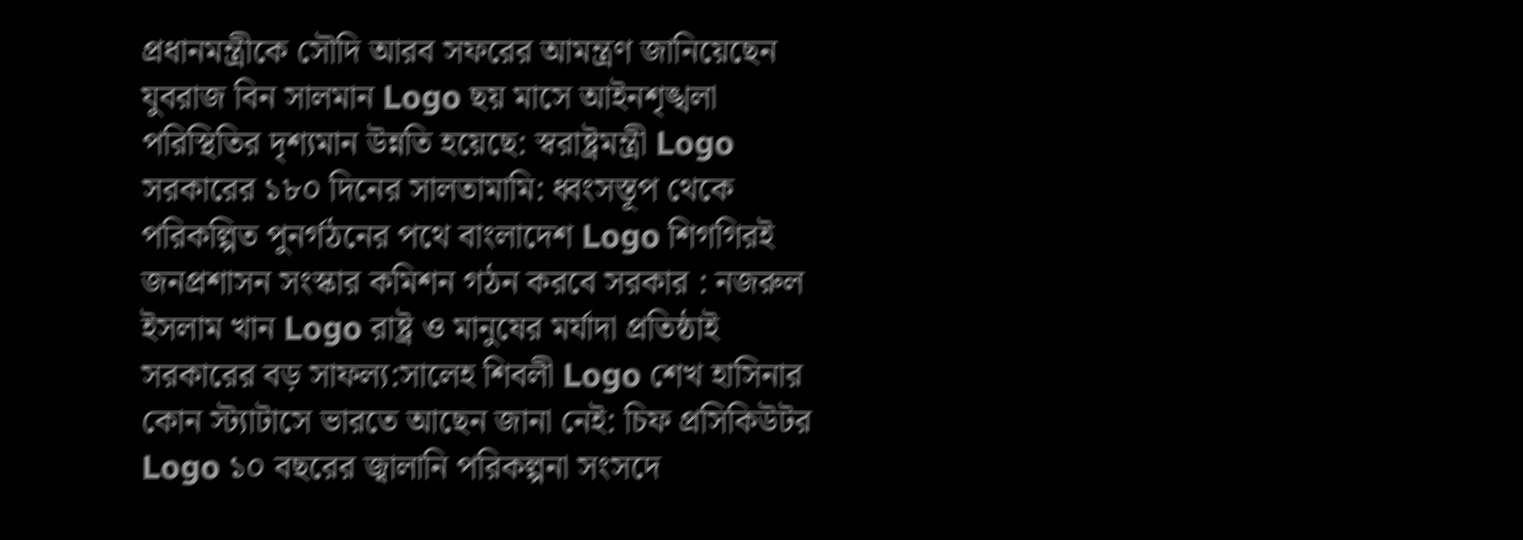প্রধানমন্ত্রীকে সৌদি আরব সফরের আমন্ত্রণ জানিয়েছেন যুবরাজ বিন সালমান Logo ছয় মাসে আইনশৃঙ্খলা পরিস্থিতির দৃশ্যমান উন্নতি হয়েছে: স্বরাষ্ট্রমন্ত্রী Logo সরকারের ১৮০ দিনের সালতামামি: ধ্বংসস্তূপ থেকে পরিকল্পিত পুনর্গঠনের পথে বাংলাদেশ Logo শিগগিরই জনপ্রশাসন সংস্কার কমিশন গঠন করবে সরকার : নজরুল ইসলাম খান Logo রাষ্ট্র ও মানুষের মর্যাদা প্রতিষ্ঠাই সরকারের বড় সাফল্য:সালেহ শিবলী Logo শেখ হাসিনার কোন স্ট্যাটাসে ভারতে আছেন জানা নেই: চিফ প্রসিকিউটর Logo ১০ বছরের জ্বালানি পরিকল্পনা সংসদে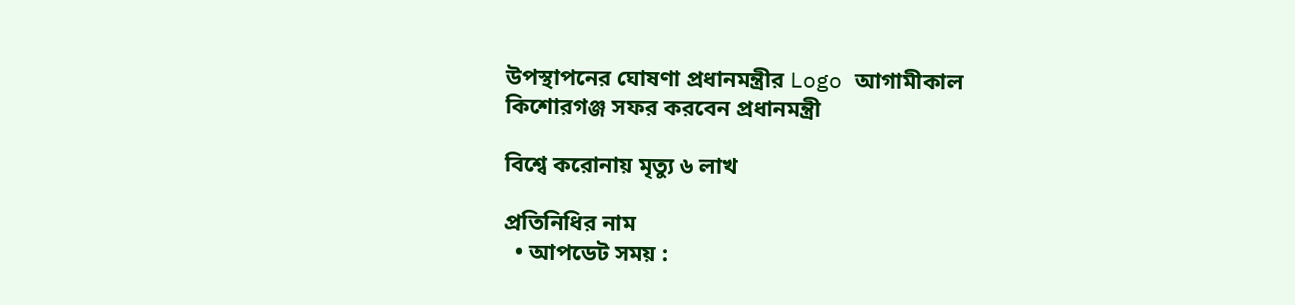উপস্থাপনের ঘোষণা প্রধানমন্ত্রীর Logo আগামীকাল কিশোরগঞ্জ সফর করবেন প্রধানমন্ত্রী

বিশ্বে করোনায় মৃত্যু ৬ লাখ

প্রতিনিধির নাম
  • আপডেট সময় :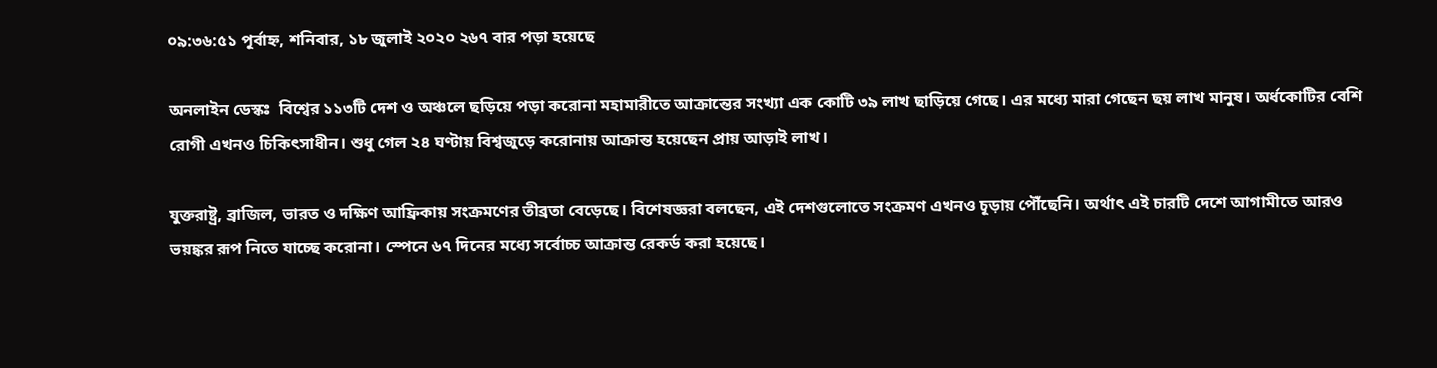০৯:৩৬:৫১ পূর্বাহ্ন, শনিবার, ১৮ জুলাই ২০২০ ২৬৭ বার পড়া হয়েছে

অনলাইন ডেস্কঃ  বিশ্বের ১১৩টি দেশ ও অঞ্চলে ছড়িয়ে পড়া করোনা মহামারীতে আক্রান্তের সংখ্যা এক কোটি ৩৯ লাখ ছাড়িয়ে গেছে। এর মধ্যে মারা গেছেন ছয় লাখ মানুষ। অর্ধকোটির বেশি রোগী এখনও চিকিৎসাধীন। শুধু গেল ২৪ ঘণ্টায় বিশ্বজুড়ে করোনায় আক্রান্ত হয়েছেন প্রায় আড়াই লাখ।

যুক্তরাষ্ট্র, ব্রাজিল, ভারত ও দক্ষিণ আফ্রিকায় সংক্রমণের তীব্রতা বেড়েছে। বিশেষজ্ঞরা বলছেন, এই দেশগুলোতে সংক্রমণ এখনও চূড়ায় পৌঁছেনি। অর্থাৎ এই চারটি দেশে আগামীতে আরও ভয়ঙ্কর রূপ নিতে যাচ্ছে করোনা। স্পেনে ৬৭ দিনের মধ্যে সর্বোচ্চ আক্রান্ত রেকর্ড করা হয়েছে।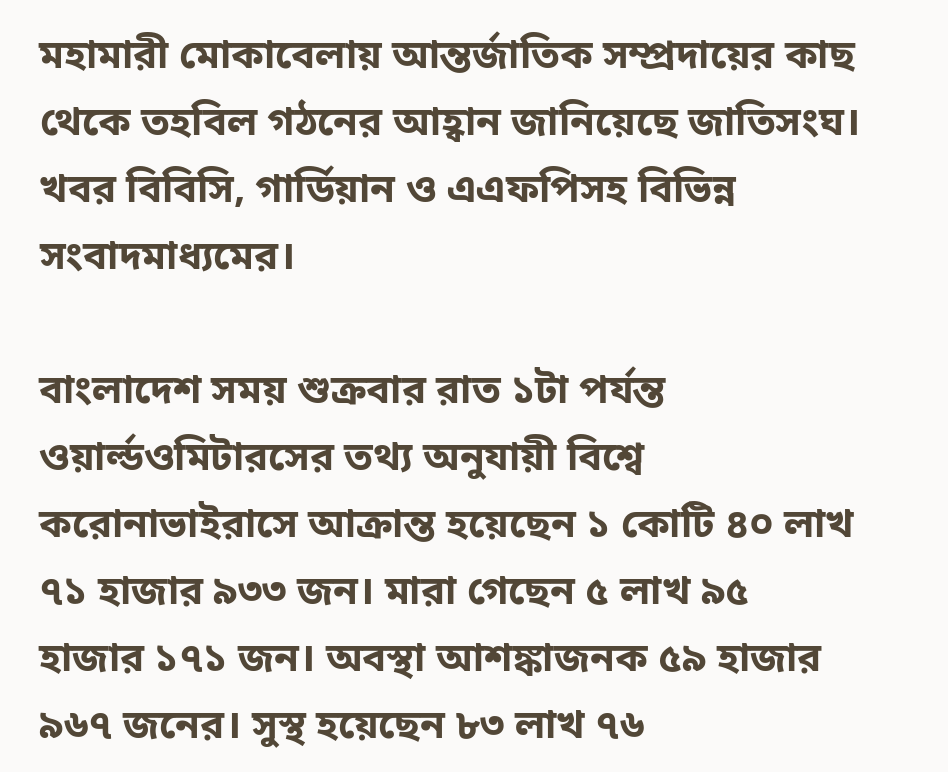মহামারী মোকাবেলায় আন্তর্জাতিক সম্প্রদায়ের কাছ থেকে তহবিল গঠনের আহ্বান জানিয়েছে জাতিসংঘ। খবর বিবিসি, গার্ডিয়ান ও এএফপিসহ বিভিন্ন সংবাদমাধ্যমের।

বাংলাদেশ সময় শুক্রবার রাত ১টা পর্যন্ত ওয়ার্ল্ডওমিটারসের তথ্য অনুযায়ী বিশ্বে করোনাভাইরাসে আক্রান্ত হয়েছেন ১ কোটি ৪০ লাখ ৭১ হাজার ৯৩৩ জন। মারা গেছেন ৫ লাখ ৯৫ হাজার ১৭১ জন। অবস্থা আশঙ্কাজনক ৫৯ হাজার ৯৬৭ জনের। সুস্থ হয়েছেন ৮৩ লাখ ৭৬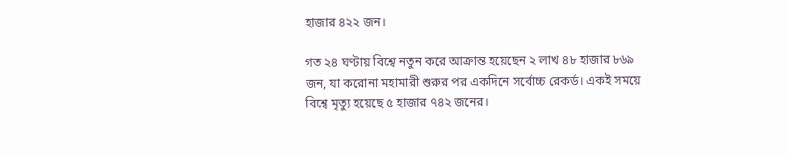হাজার ৪২২ জন।

গত ২৪ ঘণ্টায় বিশ্বে নতুন করে আক্রান্ত হয়েছেন ২ লাখ ৪৮ হাজার ৮৬৯ জন, যা করোনা মহামারী শুরুর পর একদিনে সর্বোচ্চ রেকর্ড। একই সময়ে বিশ্বে মৃত্যু হয়েছে ৫ হাজার ৭৪২ জনের।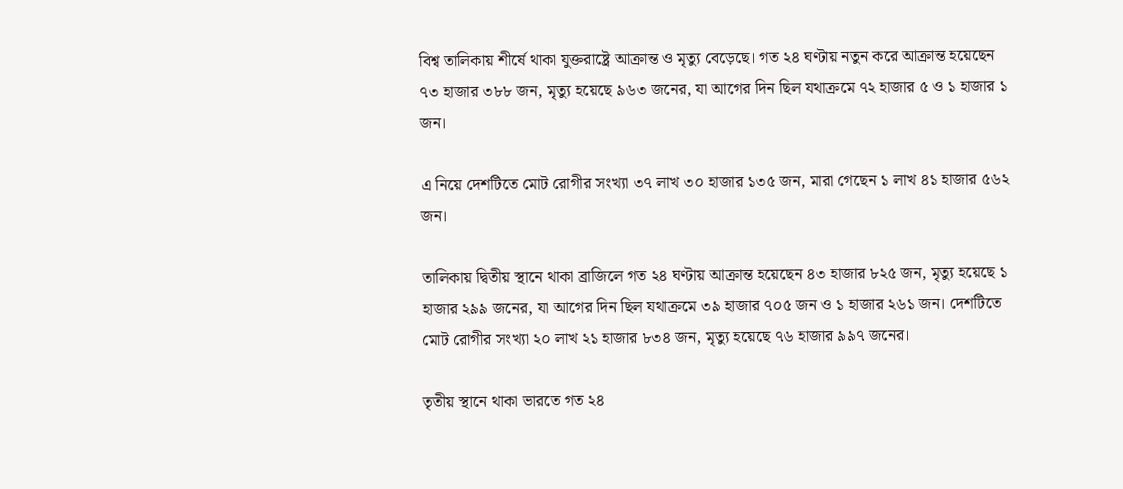বিশ্ব তালিকায় শীর্ষে থাকা যুক্তরাষ্ট্রে আক্রান্ত ও মৃত্যু বেড়েছে। গত ২৪ ঘণ্টায় নতুন করে আক্রান্ত হয়েছেন ৭৩ হাজার ৩৮৮ জন, মৃত্যু হয়েছে ৯৬৩ জনের, যা আগের দিন ছিল যথাক্রমে ৭২ হাজার ৫ ও ১ হাজার ১ জন।

এ নিয়ে দেশটিতে মোট রোগীর সংখ্যা ৩৭ লাখ ৩০ হাজার ১৩৫ জন, মারা গেছেন ১ লাখ ৪১ হাজার ৫৬২ জন।

তালিকায় দ্বিতীয় স্থানে থাকা ব্রাজিলে গত ২৪ ঘণ্টায় আক্রান্ত হয়েছেন ৪৩ হাজার ৮২৫ জন, মৃত্যু হয়েছে ১ হাজার ২৯৯ জনের, যা আগের দিন ছিল যথাক্রমে ৩৯ হাজার ৭০৫ জন ও ১ হাজার ২৬১ জন। দেশটিতে মোট রোগীর সংখ্যা ২০ লাখ ২১ হাজার ৮৩৪ জন, মৃত্যু হয়েছে ৭৬ হাজার ৯৯৭ জনের।

তৃতীয় স্থানে থাকা ভারতে গত ২৪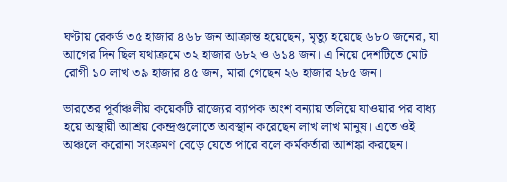ঘণ্টায় রেকর্ড ৩৫ হাজার ৪৬৮ জন আক্রান্ত হয়েছেন, মৃত্যু হয়েছে ৬৮০ জনের, যা আগের দিন ছিল যথাক্রমে ৩২ হাজার ৬৮২ ও ৬১৪ জন। এ নিয়ে দেশটিতে মোট রোগী ১০ লাখ ৩৯ হাজার ৪৫ জন, মারা গেছেন ২৬ হাজার ২৮৫ জন।

ভারতের পূর্বাঞ্চলীয় কয়েকটি রাজ্যের ব্যাপক অংশ বন্যায় তলিয়ে যাওয়ার পর বাধ্য হয়ে অস্থায়ী আশ্রয় কেন্দ্রগুলোতে অবস্থান করেছেন লাখ লাখ মানুষ। এতে ওই অঞ্চলে করোনা সংক্রমণ বেড়ে যেতে পারে বলে কর্মকর্তারা আশঙ্কা করছেন।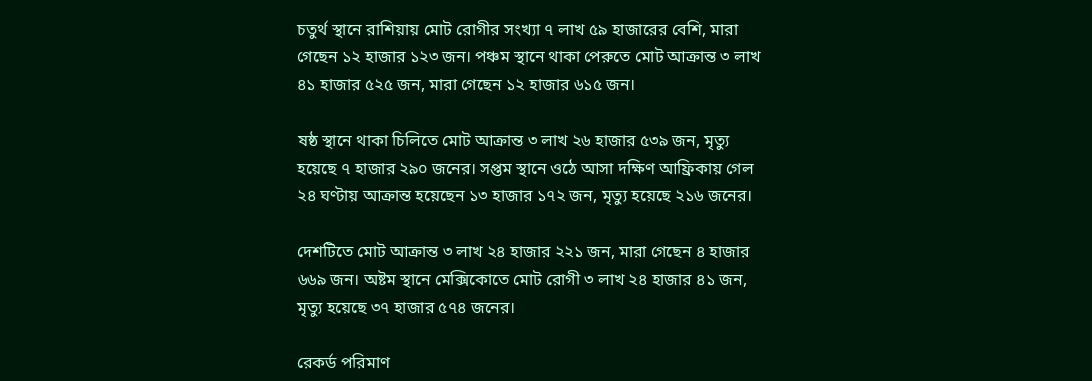চতুর্থ স্থানে রাশিয়ায় মোট রোগীর সংখ্যা ৭ লাখ ৫৯ হাজারের বেশি, মারা গেছেন ১২ হাজার ১২৩ জন। পঞ্চম স্থানে থাকা পেরুতে মোট আক্রান্ত ৩ লাখ ৪১ হাজার ৫২৫ জন, মারা গেছেন ১২ হাজার ৬১৫ জন।

ষষ্ঠ স্থানে থাকা চিলিতে মোট আক্রান্ত ৩ লাখ ২৬ হাজার ৫৩৯ জন, মৃত্যু হয়েছে ৭ হাজার ২৯০ জনের। সপ্তম স্থানে ওঠে আসা দক্ষিণ আফ্রিকায় গেল ২৪ ঘণ্টায় আক্রান্ত হয়েছেন ১৩ হাজার ১৭২ জন, মৃত্যু হয়েছে ২১৬ জনের।

দেশটিতে মোট আক্রান্ত ৩ লাখ ২৪ হাজার ২২১ জন, মারা গেছেন ৪ হাজার ৬৬৯ জন। অষ্টম স্থানে মেক্সিকোতে মোট রোগী ৩ লাখ ২৪ হাজার ৪১ জন, মৃত্যু হয়েছে ৩৭ হাজার ৫৭৪ জনের।

রেকর্ড পরিমাণ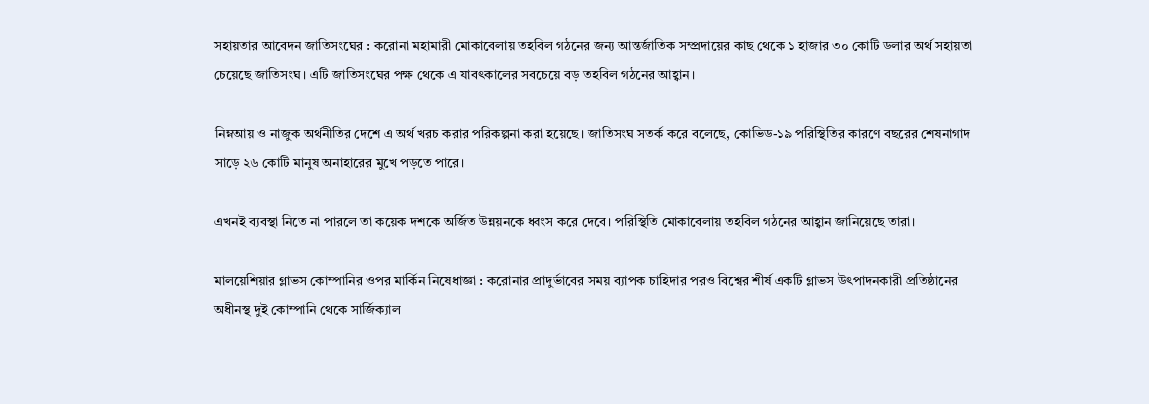সহায়তার আবেদন জাতিসংঘের : করোনা মহামারী মোকাবেলায় তহবিল গঠনের জন্য আন্তর্জাতিক সম্প্রদায়ের কাছ থেকে ১ হাজার ৩০ কোটি ডলার অর্থ সহায়তা চেয়েছে জাতিসংঘ। এটি জাতিসংঘের পক্ষ থেকে এ যাবৎকালের সবচেয়ে বড় তহবিল গঠনের আহ্বান।

নিম্নআয় ও নাজুক অর্থনীতির দেশে এ অর্থ খরচ করার পরিকল্পনা করা হয়েছে। জাতিসংঘ সতর্ক করে বলেছে, কোভিড-১৯ পরিস্থিতির কারণে বছরের শেষনাগাদ সাড়ে ২৬ কোটি মানুষ অনাহারের মুখে পড়তে পারে।

এখনই ব্যবস্থা নিতে না পারলে তা কয়েক দশকে অর্জিত উন্নয়নকে ধ্বংস করে দেবে। পরিস্থিতি মোকাবেলায় তহবিল গঠনের আহ্বান জানিয়েছে তারা।

মালয়েশিয়ার গ্লাভস কোম্পানির ওপর মার্কিন নিষেধাজ্ঞা : করোনার প্রাদুর্ভাবের সময় ব্যাপক চাহিদার পরও বিশ্বের শীর্ষ একটি গ্লাভস উৎপাদনকারী প্রতিষ্ঠানের অধীনস্থ দুই কোম্পানি থেকে সার্জিক্যাল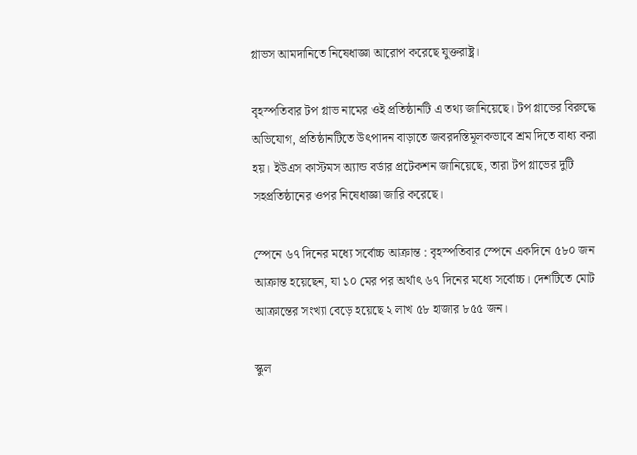গ্লাভস আমদানিতে নিষেধাজ্ঞা আরোপ করেছে যুক্তরাষ্ট্র।

বৃহস্পতিবার টপ গ্লাভ নামের ওই প্রতিষ্ঠানটি এ তথ্য জানিয়েছে। টপ গ্লাভের বিরুদ্ধে অভিযোগ, প্রতিষ্ঠানটিতে উৎপাদন বাড়াতে জবরদস্তিমূলকভাবে শ্রম দিতে বাধ্য করা হয়। ইউএস কাস্টমস অ্যান্ড বর্ডার প্রটেকশন জানিয়েছে, তারা টপ গ্লাভের দুটি সহপ্রতিষ্ঠানের ওপর নিষেধাজ্ঞা জারি করেছে।

স্পেনে ৬৭ দিনের মধ্যে সর্বোচ্চ আক্রান্ত : বৃহস্পতিবার স্পেনে একদিনে ৫৮০ জন আক্রান্ত হয়েছেন, যা ১০ মের পর অর্থাৎ ৬৭ দিনের মধ্যে সর্বোচ্চ। দেশটিতে মোট আক্রান্তের সংখ্যা বেড়ে হয়েছে ২ লাখ ৫৮ হাজার ৮৫৫ জন।

স্কুল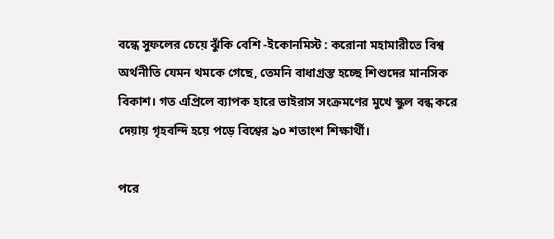বন্ধে সুফলের চেয়ে ঝুঁকি বেশি -ইকোনমিস্ট : করোনা মহামারীতে বিশ্ব অর্থনীতি যেমন থমকে গেছে, তেমনি বাধাগ্রস্ত হচ্ছে শিশুদের মানসিক বিকাশ। গত এপ্রিলে ব্যাপক হারে ভাইরাস সংক্রমণের মুখে স্কুল বন্ধ করে দেয়ায় গৃহবন্দি হয়ে পড়ে বিশ্বের ৯০ শতাংশ শিক্ষার্থী।

পরে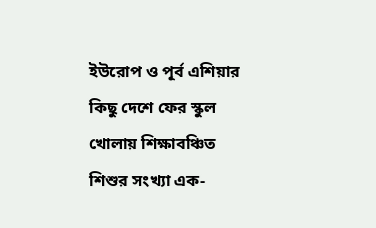ইউরোপ ও পূর্ব এশিয়ার কিছু দেশে ফের স্কুল খোলায় শিক্ষাবঞ্চিত শিশুর সংখ্যা এক-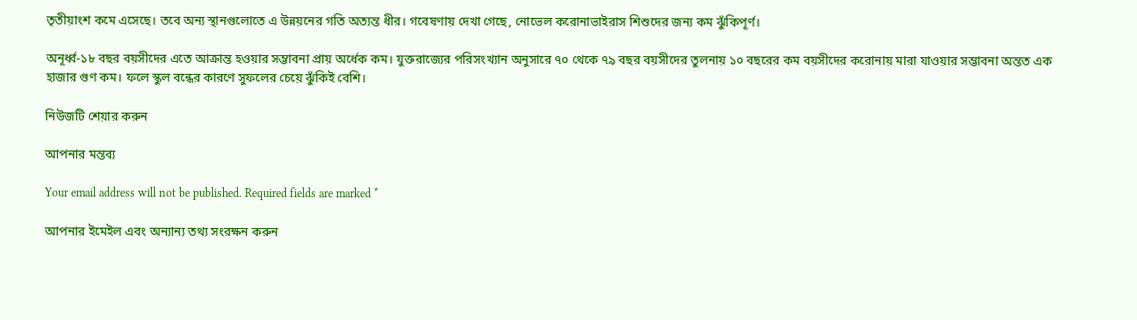তৃতীয়াংশ কমে এসেছে। তবে অন্য স্থানগুলোতে এ উন্নয়নের গতি অত্যন্ত ধীর। গবেষণায় দেখা গেছে, নোভেল করোনাভাইরাস শিশুদের জন্য কম ঝুঁকিপূর্ণ।

অনূর্ধ্ব-১৮ বছর বয়সীদের এতে আক্রান্ত হওয়ার সম্ভাবনা প্রায় অর্ধেক কম। যুক্তরাজ্যের পরিসংখ্যান অনুসারে ৭০ থেকে ৭৯ বছর বয়সীদের তুলনায় ১০ বছরের কম বয়সীদের করোনায় মারা যাওয়ার সম্ভাবনা অন্তত এক হাজার গুণ কম। ফলে স্কুল বন্ধের কারণে সুফলের চেয়ে ঝুঁকিই বেশি।

নিউজটি শেয়ার করুন

আপনার মন্তব্য

Your email address will not be published. Required fields are marked *

আপনার ইমেইল এবং অন্যান্য তথ্য সংরক্ষন করুন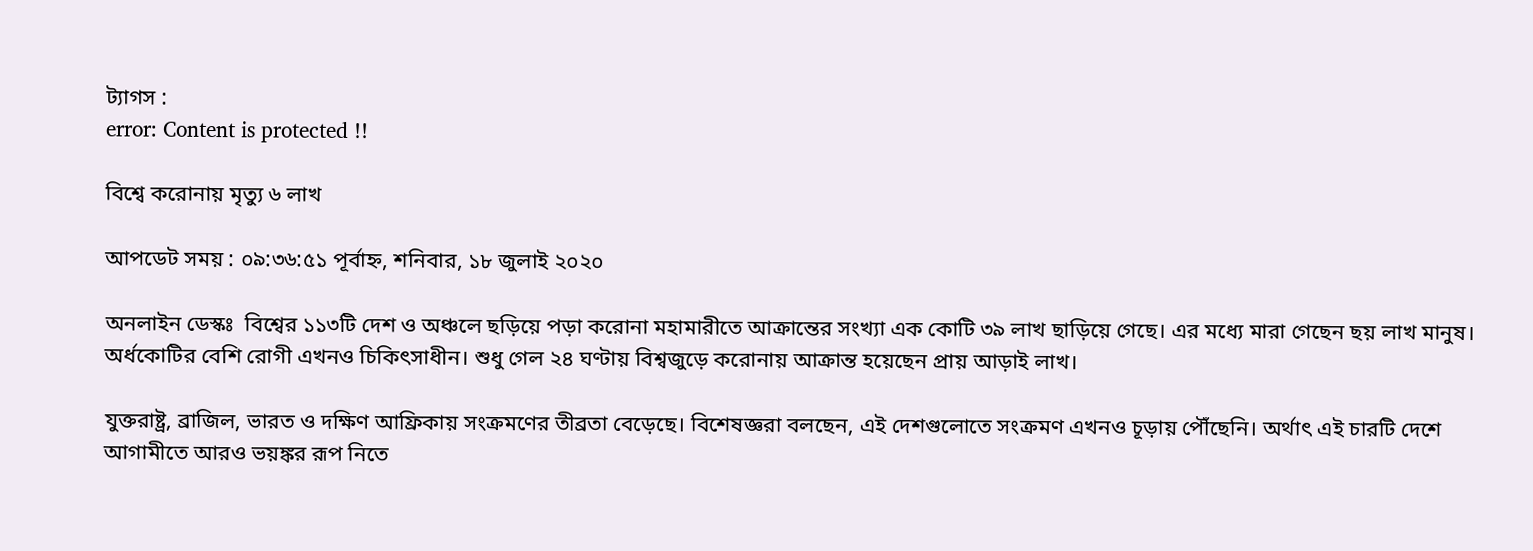ট্যাগস :
error: Content is protected !!

বিশ্বে করোনায় মৃত্যু ৬ লাখ

আপডেট সময় : ০৯:৩৬:৫১ পূর্বাহ্ন, শনিবার, ১৮ জুলাই ২০২০

অনলাইন ডেস্কঃ  বিশ্বের ১১৩টি দেশ ও অঞ্চলে ছড়িয়ে পড়া করোনা মহামারীতে আক্রান্তের সংখ্যা এক কোটি ৩৯ লাখ ছাড়িয়ে গেছে। এর মধ্যে মারা গেছেন ছয় লাখ মানুষ। অর্ধকোটির বেশি রোগী এখনও চিকিৎসাধীন। শুধু গেল ২৪ ঘণ্টায় বিশ্বজুড়ে করোনায় আক্রান্ত হয়েছেন প্রায় আড়াই লাখ।

যুক্তরাষ্ট্র, ব্রাজিল, ভারত ও দক্ষিণ আফ্রিকায় সংক্রমণের তীব্রতা বেড়েছে। বিশেষজ্ঞরা বলছেন, এই দেশগুলোতে সংক্রমণ এখনও চূড়ায় পৌঁছেনি। অর্থাৎ এই চারটি দেশে আগামীতে আরও ভয়ঙ্কর রূপ নিতে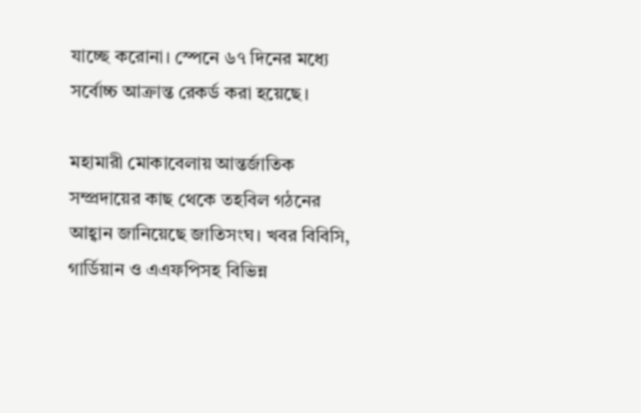যাচ্ছে করোনা। স্পেনে ৬৭ দিনের মধ্যে সর্বোচ্চ আক্রান্ত রেকর্ড করা হয়েছে।

মহামারী মোকাবেলায় আন্তর্জাতিক সম্প্রদায়ের কাছ থেকে তহবিল গঠনের আহ্বান জানিয়েছে জাতিসংঘ। খবর বিবিসি, গার্ডিয়ান ও এএফপিসহ বিভিন্ন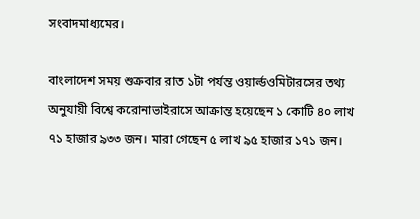সংবাদমাধ্যমের।

বাংলাদেশ সময় শুক্রবার রাত ১টা পর্যন্ত ওয়ার্ল্ডওমিটারসের তথ্য অনুযায়ী বিশ্বে করোনাভাইরাসে আক্রান্ত হয়েছেন ১ কোটি ৪০ লাখ ৭১ হাজার ৯৩৩ জন। মারা গেছেন ৫ লাখ ৯৫ হাজার ১৭১ জন।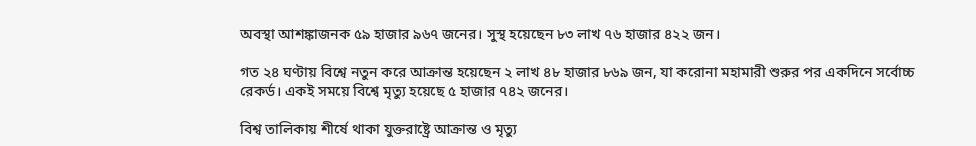অবস্থা আশঙ্কাজনক ৫৯ হাজার ৯৬৭ জনের। সুস্থ হয়েছেন ৮৩ লাখ ৭৬ হাজার ৪২২ জন।

গত ২৪ ঘণ্টায় বিশ্বে নতুন করে আক্রান্ত হয়েছেন ২ লাখ ৪৮ হাজার ৮৬৯ জন, যা করোনা মহামারী শুরুর পর একদিনে সর্বোচ্চ রেকর্ড। একই সময়ে বিশ্বে মৃত্যু হয়েছে ৫ হাজার ৭৪২ জনের।

বিশ্ব তালিকায় শীর্ষে থাকা যুক্তরাষ্ট্রে আক্রান্ত ও মৃত্যু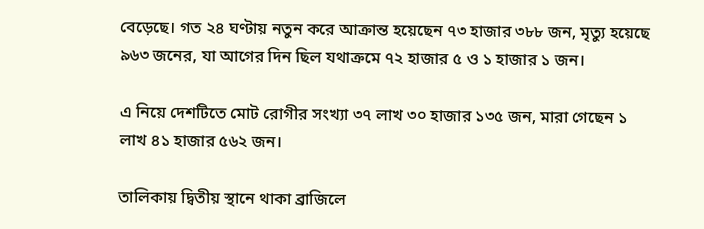বেড়েছে। গত ২৪ ঘণ্টায় নতুন করে আক্রান্ত হয়েছেন ৭৩ হাজার ৩৮৮ জন, মৃত্যু হয়েছে ৯৬৩ জনের, যা আগের দিন ছিল যথাক্রমে ৭২ হাজার ৫ ও ১ হাজার ১ জন।

এ নিয়ে দেশটিতে মোট রোগীর সংখ্যা ৩৭ লাখ ৩০ হাজার ১৩৫ জন, মারা গেছেন ১ লাখ ৪১ হাজার ৫৬২ জন।

তালিকায় দ্বিতীয় স্থানে থাকা ব্রাজিলে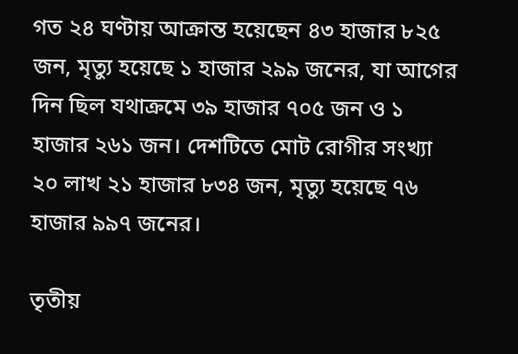গত ২৪ ঘণ্টায় আক্রান্ত হয়েছেন ৪৩ হাজার ৮২৫ জন, মৃত্যু হয়েছে ১ হাজার ২৯৯ জনের, যা আগের দিন ছিল যথাক্রমে ৩৯ হাজার ৭০৫ জন ও ১ হাজার ২৬১ জন। দেশটিতে মোট রোগীর সংখ্যা ২০ লাখ ২১ হাজার ৮৩৪ জন, মৃত্যু হয়েছে ৭৬ হাজার ৯৯৭ জনের।

তৃতীয়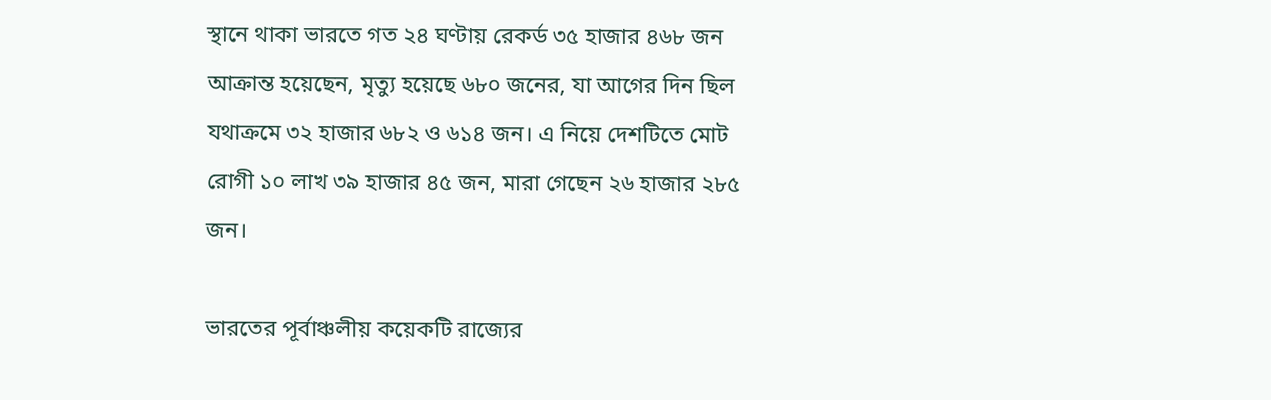স্থানে থাকা ভারতে গত ২৪ ঘণ্টায় রেকর্ড ৩৫ হাজার ৪৬৮ জন আক্রান্ত হয়েছেন, মৃত্যু হয়েছে ৬৮০ জনের, যা আগের দিন ছিল যথাক্রমে ৩২ হাজার ৬৮২ ও ৬১৪ জন। এ নিয়ে দেশটিতে মোট রোগী ১০ লাখ ৩৯ হাজার ৪৫ জন, মারা গেছেন ২৬ হাজার ২৮৫ জন।

ভারতের পূর্বাঞ্চলীয় কয়েকটি রাজ্যের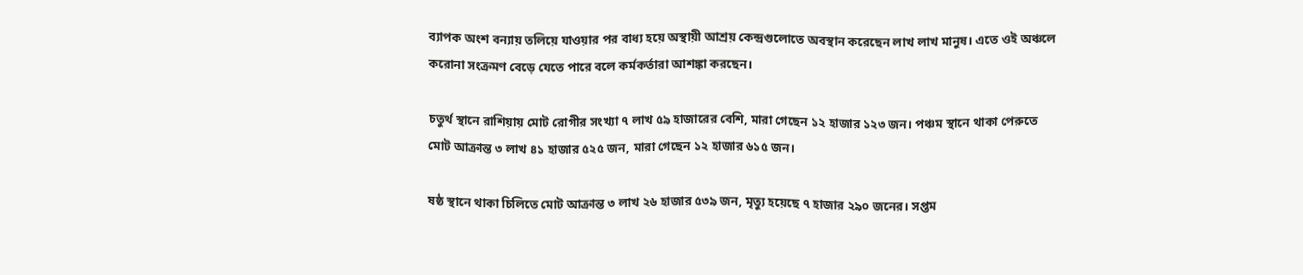ব্যাপক অংশ বন্যায় তলিয়ে যাওয়ার পর বাধ্য হয়ে অস্থায়ী আশ্রয় কেন্দ্রগুলোতে অবস্থান করেছেন লাখ লাখ মানুষ। এতে ওই অঞ্চলে করোনা সংক্রমণ বেড়ে যেতে পারে বলে কর্মকর্তারা আশঙ্কা করছেন।

চতুর্থ স্থানে রাশিয়ায় মোট রোগীর সংখ্যা ৭ লাখ ৫৯ হাজারের বেশি, মারা গেছেন ১২ হাজার ১২৩ জন। পঞ্চম স্থানে থাকা পেরুতে মোট আক্রান্ত ৩ লাখ ৪১ হাজার ৫২৫ জন, মারা গেছেন ১২ হাজার ৬১৫ জন।

ষষ্ঠ স্থানে থাকা চিলিতে মোট আক্রান্ত ৩ লাখ ২৬ হাজার ৫৩৯ জন, মৃত্যু হয়েছে ৭ হাজার ২৯০ জনের। সপ্তম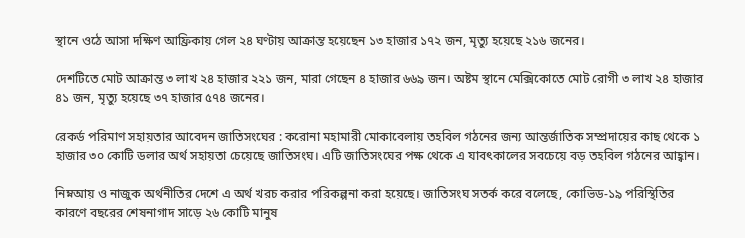স্থানে ওঠে আসা দক্ষিণ আফ্রিকায় গেল ২৪ ঘণ্টায় আক্রান্ত হয়েছেন ১৩ হাজার ১৭২ জন, মৃত্যু হয়েছে ২১৬ জনের।

দেশটিতে মোট আক্রান্ত ৩ লাখ ২৪ হাজার ২২১ জন, মারা গেছেন ৪ হাজার ৬৬৯ জন। অষ্টম স্থানে মেক্সিকোতে মোট রোগী ৩ লাখ ২৪ হাজার ৪১ জন, মৃত্যু হয়েছে ৩৭ হাজার ৫৭৪ জনের।

রেকর্ড পরিমাণ সহায়তার আবেদন জাতিসংঘের : করোনা মহামারী মোকাবেলায় তহবিল গঠনের জন্য আন্তর্জাতিক সম্প্রদায়ের কাছ থেকে ১ হাজার ৩০ কোটি ডলার অর্থ সহায়তা চেয়েছে জাতিসংঘ। এটি জাতিসংঘের পক্ষ থেকে এ যাবৎকালের সবচেয়ে বড় তহবিল গঠনের আহ্বান।

নিম্নআয় ও নাজুক অর্থনীতির দেশে এ অর্থ খরচ করার পরিকল্পনা করা হয়েছে। জাতিসংঘ সতর্ক করে বলেছে, কোভিড-১৯ পরিস্থিতির কারণে বছরের শেষনাগাদ সাড়ে ২৬ কোটি মানুষ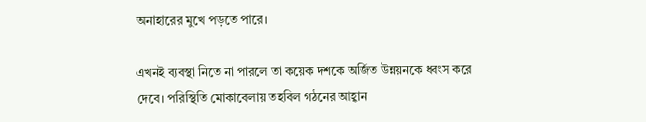অনাহারের মুখে পড়তে পারে।

এখনই ব্যবস্থা নিতে না পারলে তা কয়েক দশকে অর্জিত উন্নয়নকে ধ্বংস করে দেবে। পরিস্থিতি মোকাবেলায় তহবিল গঠনের আহ্বান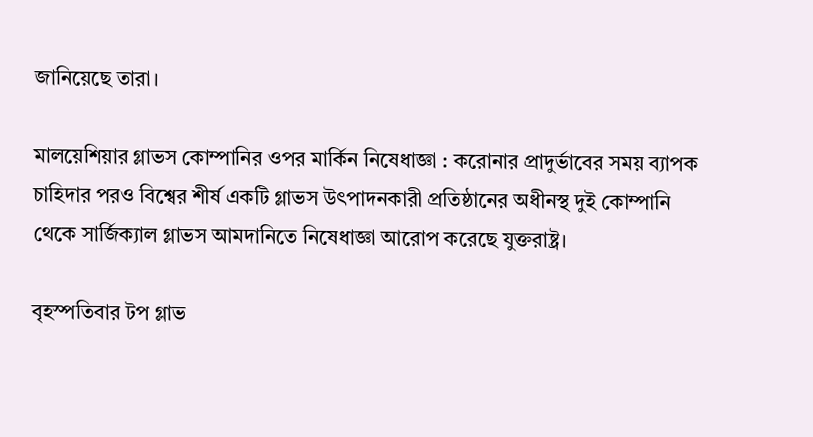জানিয়েছে তারা।

মালয়েশিয়ার গ্লাভস কোম্পানির ওপর মার্কিন নিষেধাজ্ঞা : করোনার প্রাদুর্ভাবের সময় ব্যাপক চাহিদার পরও বিশ্বের শীর্ষ একটি গ্লাভস উৎপাদনকারী প্রতিষ্ঠানের অধীনস্থ দুই কোম্পানি থেকে সার্জিক্যাল গ্লাভস আমদানিতে নিষেধাজ্ঞা আরোপ করেছে যুক্তরাষ্ট্র।

বৃহস্পতিবার টপ গ্লাভ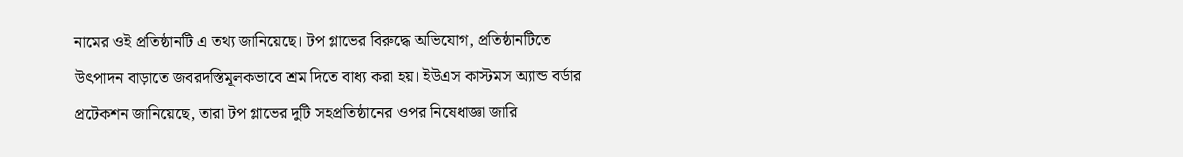নামের ওই প্রতিষ্ঠানটি এ তথ্য জানিয়েছে। টপ গ্লাভের বিরুদ্ধে অভিযোগ, প্রতিষ্ঠানটিতে উৎপাদন বাড়াতে জবরদস্তিমূলকভাবে শ্রম দিতে বাধ্য করা হয়। ইউএস কাস্টমস অ্যান্ড বর্ডার প্রটেকশন জানিয়েছে, তারা টপ গ্লাভের দুটি সহপ্রতিষ্ঠানের ওপর নিষেধাজ্ঞা জারি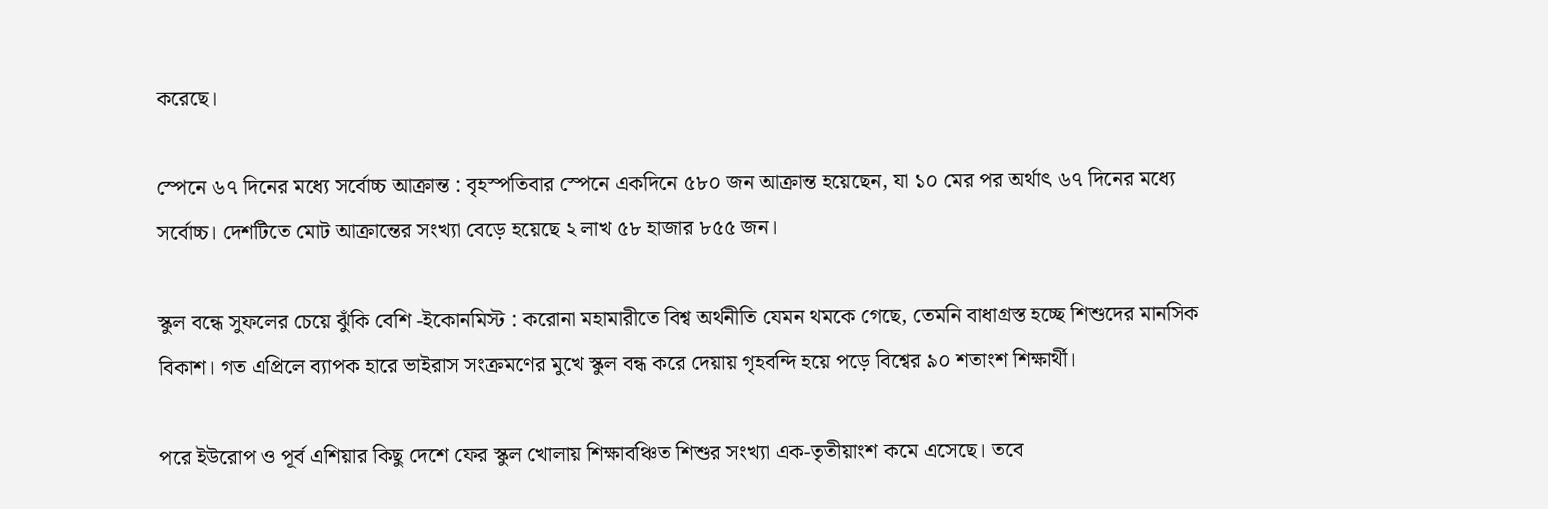করেছে।

স্পেনে ৬৭ দিনের মধ্যে সর্বোচ্চ আক্রান্ত : বৃহস্পতিবার স্পেনে একদিনে ৫৮০ জন আক্রান্ত হয়েছেন, যা ১০ মের পর অর্থাৎ ৬৭ দিনের মধ্যে সর্বোচ্চ। দেশটিতে মোট আক্রান্তের সংখ্যা বেড়ে হয়েছে ২ লাখ ৫৮ হাজার ৮৫৫ জন।

স্কুল বন্ধে সুফলের চেয়ে ঝুঁকি বেশি -ইকোনমিস্ট : করোনা মহামারীতে বিশ্ব অর্থনীতি যেমন থমকে গেছে, তেমনি বাধাগ্রস্ত হচ্ছে শিশুদের মানসিক বিকাশ। গত এপ্রিলে ব্যাপক হারে ভাইরাস সংক্রমণের মুখে স্কুল বন্ধ করে দেয়ায় গৃহবন্দি হয়ে পড়ে বিশ্বের ৯০ শতাংশ শিক্ষার্থী।

পরে ইউরোপ ও পূর্ব এশিয়ার কিছু দেশে ফের স্কুল খোলায় শিক্ষাবঞ্চিত শিশুর সংখ্যা এক-তৃতীয়াংশ কমে এসেছে। তবে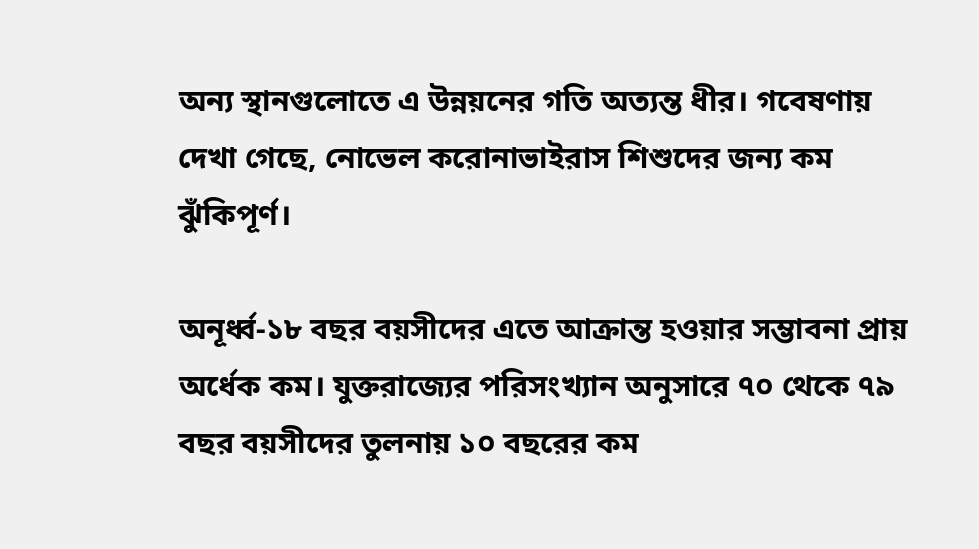অন্য স্থানগুলোতে এ উন্নয়নের গতি অত্যন্ত ধীর। গবেষণায় দেখা গেছে, নোভেল করোনাভাইরাস শিশুদের জন্য কম ঝুঁকিপূর্ণ।

অনূর্ধ্ব-১৮ বছর বয়সীদের এতে আক্রান্ত হওয়ার সম্ভাবনা প্রায় অর্ধেক কম। যুক্তরাজ্যের পরিসংখ্যান অনুসারে ৭০ থেকে ৭৯ বছর বয়সীদের তুলনায় ১০ বছরের কম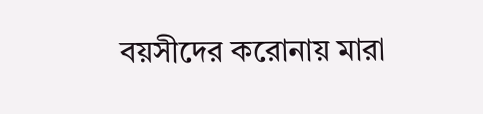বয়সীদের করোনায় মারা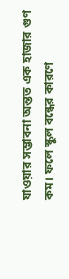যাওয়ার সম্ভাবনা অন্তত এক হাজার গুণ কম। ফলে স্কুল বন্ধের কারণে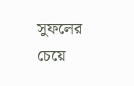সুফলের চেয়ে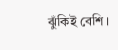ঝুঁকিই বেশি।